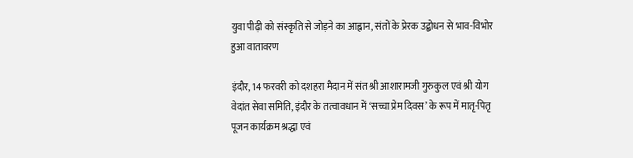युवा पीढ़ी को संस्कृति से जोड़ने का आह्वान, संतों के प्रेरक उद्बोधन से भाव-विभोर हुआ वातावरण

इंदौर, 14 फरवरी को दशहरा मैदान में संत श्री आशारामजी गुरुकुल एवं श्री योग वेदांत सेवा समिति, इंदौर के तत्वावधान में ‘सच्चा प्रेम दिवस’ के रूप में मातृ-पितृ पूजन कार्यक्रम श्रद्धा एवं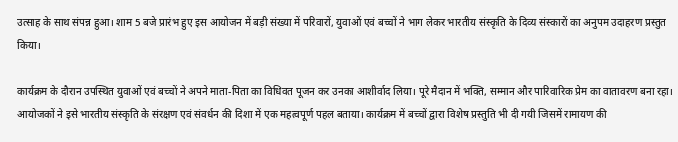उत्साह के साथ संपन्न हुआ। शाम 5 बजे प्रारंभ हुए इस आयोजन में बड़ी संख्या में परिवारों, युवाओं एवं बच्चों ने भाग लेकर भारतीय संस्कृति के दिव्य संस्कारों का अनुपम उदाहरण प्रस्तुत किया।

कार्यक्रम के दौरान उपस्थित युवाओं एवं बच्चों ने अपने माता-पिता का विधिवत पूजन कर उनका आशीर्वाद लिया। पूरे मैदान में भक्ति, सम्मान और पारिवारिक प्रेम का वातावरण बना रहा। आयोजकों ने इसे भारतीय संस्कृति के संरक्षण एवं संवर्धन की दिशा में एक महत्वपूर्ण पहल बताया। कार्यक्रम में बच्चों द्वारा विशेष प्रस्तुति भी दी गयी जिसमें रामायण की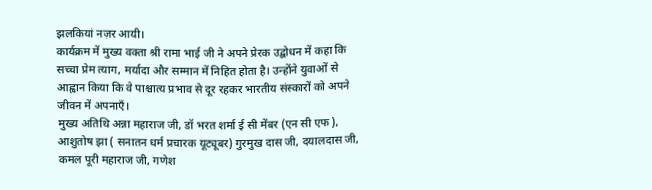झलकियां नज़र आयी।
कार्यक्रम में मुख्य वक्ता श्री रामा भाई जी ने अपने प्रेरक उद्बोधन में कहा कि सच्चा प्रेम त्याग, मर्यादा और सम्मान में निहित होता है। उन्होंने युवाओं से आह्वान किया कि वे पाश्चात्य प्रभाव से दूर रहकर भारतीय संस्कारों को अपने जीवन में अपनाएँ।
मुख्य अतिथि अन्ना महाराज जी, डॉ भरत शर्मा ई सी मेंबर (एन सी एफ ), आशुतोष झा ( सनातन धर्म प्रचारक यूट्यूबर) गुरमुख दास जी, दयालदास जी, कमल पूरी महाराज जी, गणेश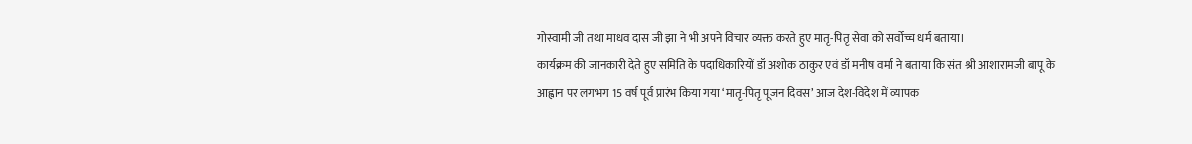गोस्वामी जी तथा माधव दास जी झा ने भी अपने विचार व्यक्त करते हुए मातृ-पितृ सेवा को सर्वोच्च धर्म बताया।
कार्यक्रम की जानकारी देते हुए समिति के पदाधिकारियों डॉ अशोक ठाकुर एवं डॉ मनीष वर्मा ने बताया कि संत श्री आशारामजी बापू के आह्वान पर लगभग 15 वर्ष पूर्व प्रारंभ किया गया ‘मातृ-पितृ पूजन दिवस’ आज देश-विदेश में व्यापक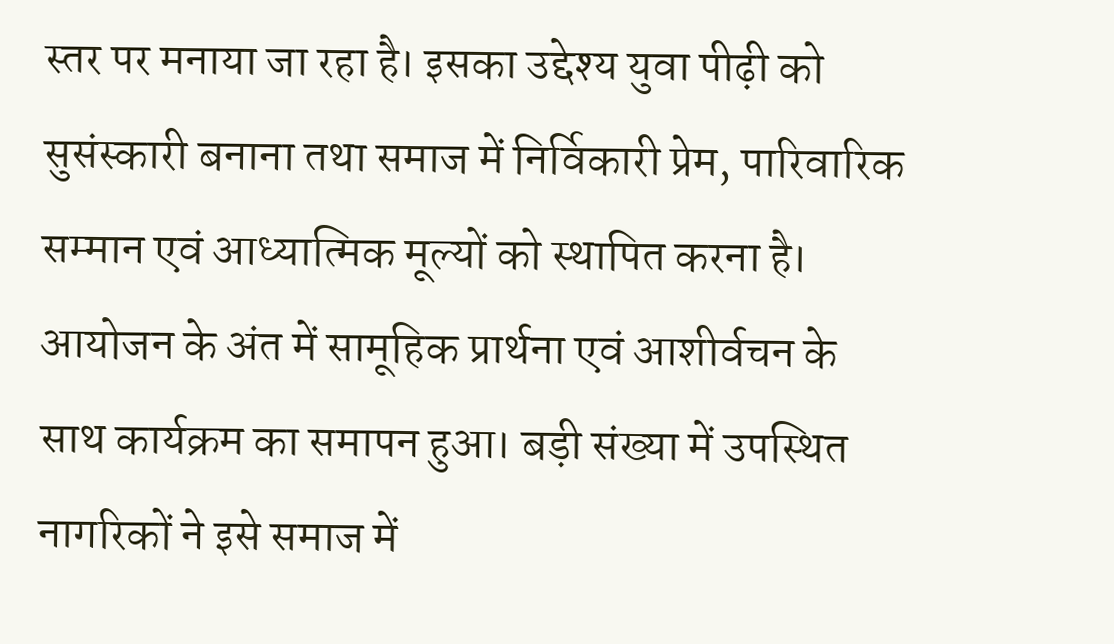स्तर पर मनाया जा रहा है। इसका उद्देश्य युवा पीढ़ी को सुसंस्कारी बनाना तथा समाज में निर्विकारी प्रेम, पारिवारिक सम्मान एवं आध्यात्मिक मूल्यों को स्थापित करना है।
आयोजन के अंत में सामूहिक प्रार्थना एवं आशीर्वचन के साथ कार्यक्रम का समापन हुआ। बड़ी संख्या में उपस्थित नागरिकों ने इसे समाज में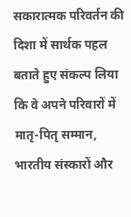सकारात्मक परिवर्तन की दिशा में सार्थक पहल बताते हुए संकल्प लिया कि वे अपने परिवारों में मातृ-पितृ सम्मान, भारतीय संस्कारों और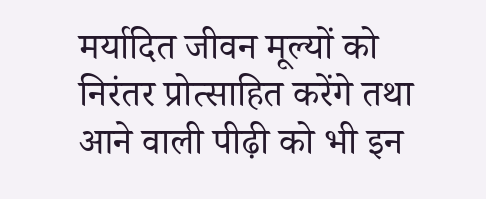मर्यादित जीवन मूल्यों को निरंतर प्रोत्साहित करेंगे तथा आने वाली पीढ़ी को भी इन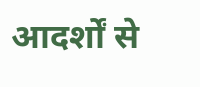आदर्शों से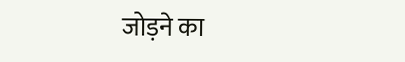जोड़ने का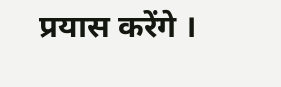प्रयास करेंगे ।